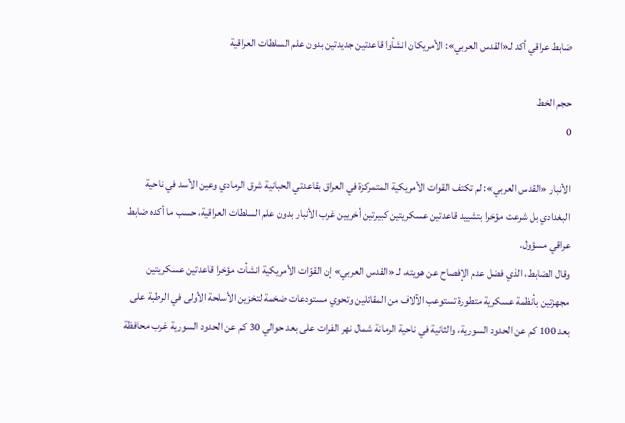ضابط عراقي أكد لـ«القدس العربي»: الأمريكان انشأوا قاعدتين جديدتين بدون علم السلطات العراقية

حجم الخط
0

الأنبار «القدس العربي»: لم تكتف القوات الأمريكية المتمركزة في العراق بقاعدتي الحبانية شرق الرمادي وعين الأسد في ناحية البغدادي بل شرعت مؤخرا بتشييد قاعدتين عسكريتين كبيرتين أخريين غرب الأنبار بدون علم السلطات العراقية، حسب ما أكده ضابط عراقي مسؤول.
وقال الضابط، الذي فضل عدم الإفصاح عن هويته، لـ «القدس العربي» إن القوّات الأمريكية انشأت مؤخرا قاعدتين عسكريتين مجهزتين بأنظمة عسكرية متطورة تستوعب الآلاف من المقاتلين وتحوي مستودعات ضخمة لتخزين الأسلحة الأولى في الرطبة على بعد 100 كم عن الحدود السورية، والثانية في ناحية الرمانة شمال نهر الفرات على بعد حوالي 30 كم عن الحدود السورية غرب محافظة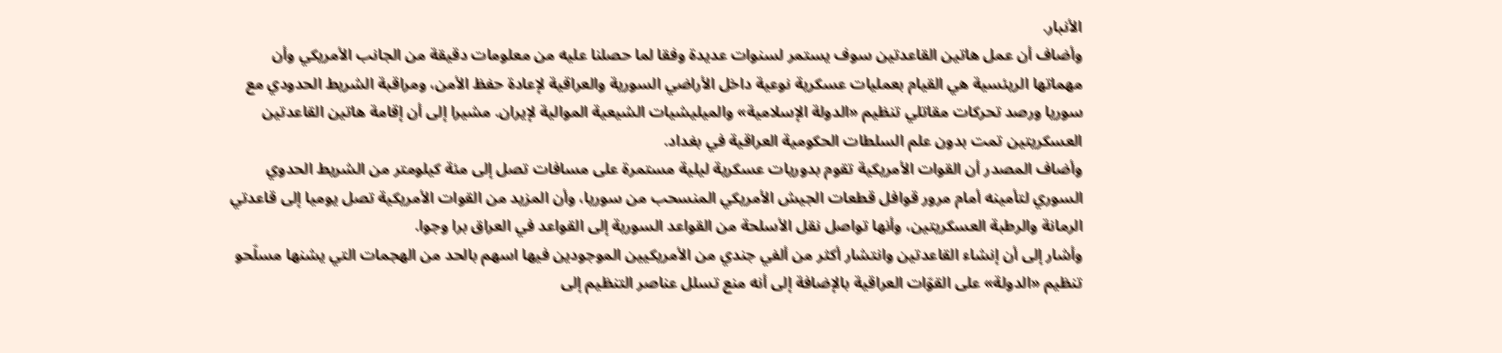الأنبار.
وأضاف أن عمل هاتين القاعدتين سوف يستمر لسنوات عديدة وفقا لما حصلنا عليه من معلومات دقيقة من الجانب الأمريكي وأن مهماتها الريئسية هي القيام بعمليات عسكرية نوعية داخل الأراضي السورية والعراقية لإعادة حفظ الأمن، ومراقبة الشريط الحدودي مع سوريا ورصد تحركات مقاتلي تنظيم «الدولة الإسلامية» والميليشيات الشيعية الموالية لإيران. مشيرا إلى أن إقامة هاتين القاعدتين العسكريتين تمت بدون علم السلطات الحكومية العراقية في بغداد.
وأضاف المصدر أن القوات الأمريكية تقوم بدوريات عسكرية ليلية مستمرة على مسافات تصل إلى مئة كيلومتر من الشريط الحدوي السوري لتأمينه أمام مرور قوافل قطعات الجيش الأمريكي المنسحب من سوريا، وأن المزيد من القوات الأمريكية تصل يوميا إلى قاعدتي الرمانة والرطبة العسكريتين، وأنها تواصل نقل الأسلحة من القواعد السورية إلى القواعد في العراق برا وجوا.
وأشار إلى أن إنشاء القاعدتين وانتشار أكثر من ألفي جندي من الأمريكيين الموجودين فيها اسهم بالحد من الهجمات التي يشنها مسلّحو تنظيم «الدولة» على القوّات العراقية بالإضافة إلى أنه منع تسلل عناصر التنظيم إلى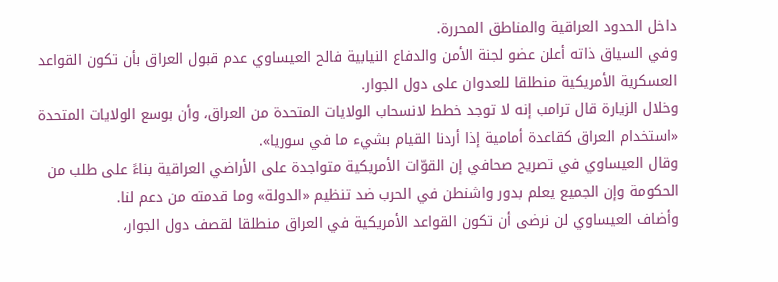داخل الحدود العراقية والمناطق المحررة.
وفي السياق ذاته أعلن عضو لجنة الأمن والدفاع النيابية فالح العيساوي عدم قبول العراق بأن تكون القواعد العسكرية الأمريكية منطلقا للعدوان على دول الجوار.
وخلال الزيارة قال ترامب إنه لا توجد خطط لانسحاب الولايات المتحدة من العراق، وأن بوسع الولايات المتحدة «استخدام العراق كقاعدة أمامية إذا أردنا القيام بشيء ما في سوريا».
وقال العيساوي في تصريح صحافي إن القوّات الأمريكية متواجدة على الأراضي العراقية بناءً على طلب من الحكومة وإن الجميع يعلم بدور واشنطن في الحرب ضد تنظيم «الدولة» وما قدمته من دعم لنا.
وأضاف العيساوي لن نرضى أن تكون القواعد الأمريكية في العراق منطلقا لقصف دول الجوار،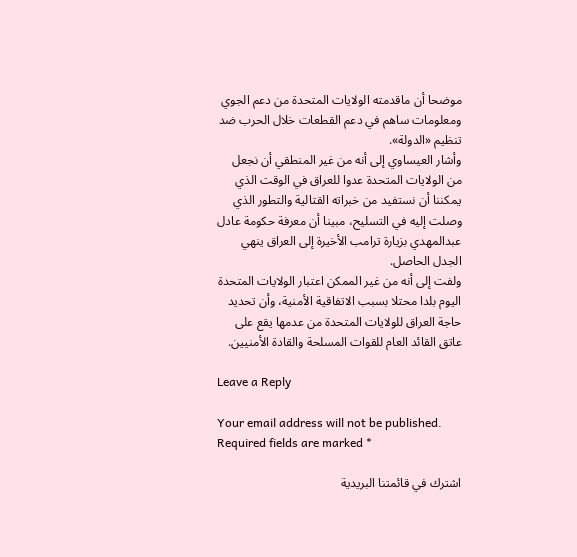موضحا أن ماقدمته الولايات المتحدة من دعم الجوي ومعلومات ساهم في دعم القطعات خلال الحرب ضد تنظيم «الدولة».
وأشار العيساوي إلى أنه من غير المنطقي أن نجعل من الولايات المتحدة عدوا للعراق في الوقت الذي يمكننا أن نستفيد من خبراته القتالية والتطور الذي وصلت إليه في التسليح، مبينا أن معرفة حكومة عادل عبدالمهدي بزيارة ترامب الأخيرة إلى العراق ينهي الجدل الحاصل.
ولفت إلى أنه من غير الممكن اعتبار الولايات المتحدة اليوم بلدا محتلا بسبب الاتفاقية الأمنية، وأن تحديد حاجة العراق للولايات المتحدة من عدمها يقع على عاتق القائد العام للقوات المسلحة والقادة الأمنيين.

Leave a Reply

Your email address will not be published. Required fields are marked *

اشترك في قائمتنا البريدية